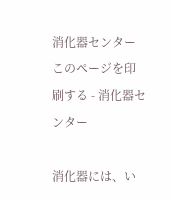消化器センターこのページを印刷する - 消化器センター

消化器には、い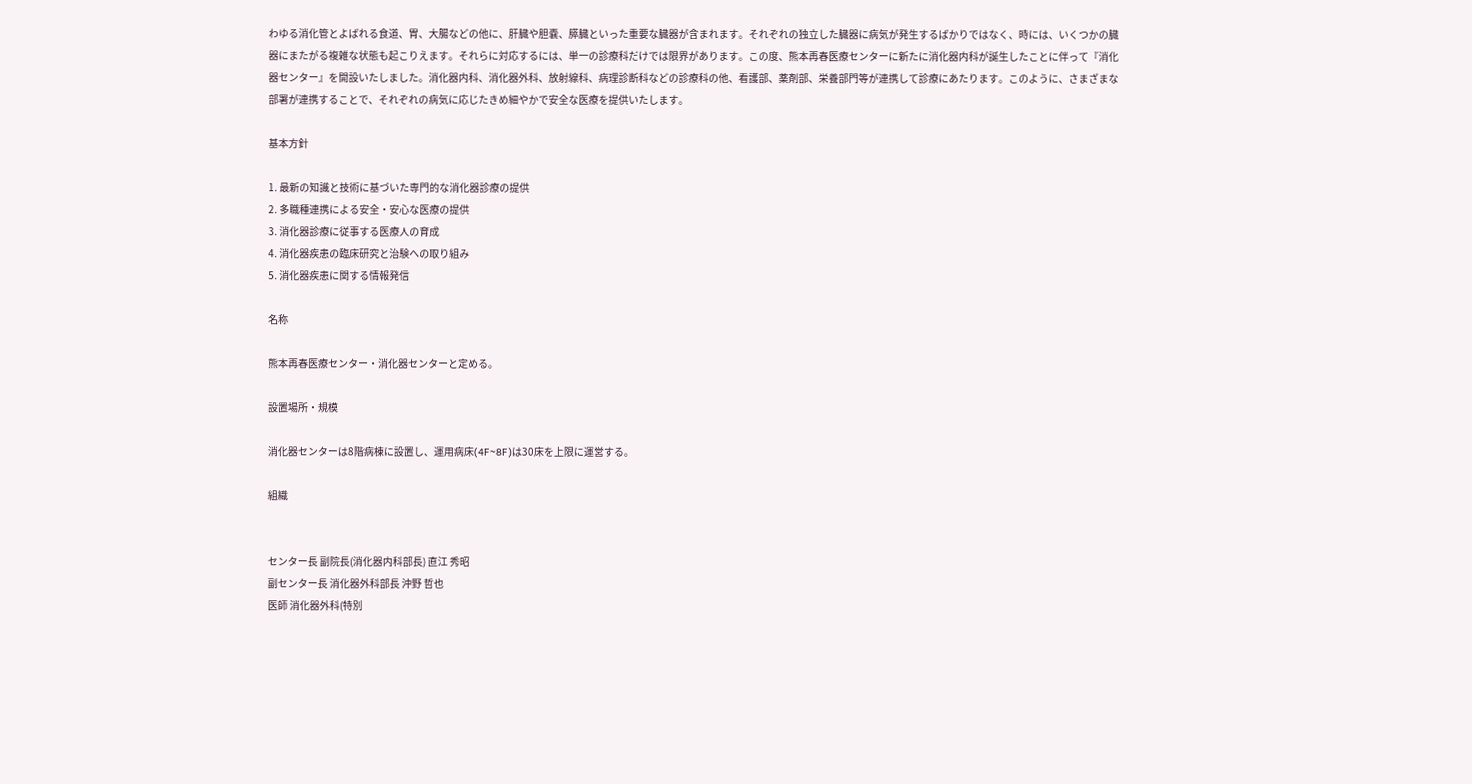わゆる消化管とよばれる食道、胃、大腸などの他に、肝臓や胆嚢、膵臓といった重要な臓器が含まれます。それぞれの独立した臓器に病気が発生するばかりではなく、時には、いくつかの臓器にまたがる複雑な状態も起こりえます。それらに対応するには、単一の診療科だけでは限界があります。この度、熊本再春医療センターに新たに消化器内科が誕生したことに伴って『消化器センター』を開設いたしました。消化器内科、消化器外科、放射線科、病理診断科などの診療科の他、看護部、薬剤部、栄養部門等が連携して診療にあたります。このように、さまざまな部署が連携することで、それぞれの病気に応じたきめ細やかで安全な医療を提供いたします。

基本方針

1. 最新の知識と技術に基づいた専門的な消化器診療の提供
2. 多職種連携による安全・安心な医療の提供
3. 消化器診療に従事する医療人の育成
4. 消化器疾患の臨床研究と治験への取り組み
5. 消化器疾患に関する情報発信

名称

熊本再春医療センター・消化器センターと定める。

設置場所・規模

消化器センターは8階病棟に設置し、運用病床(4F~8F)は30床を上限に運営する。

組織


センター長 副院長(消化器内科部長) 直江 秀昭
副センター長 消化器外科部長 沖野 哲也
医師 消化器外科(特別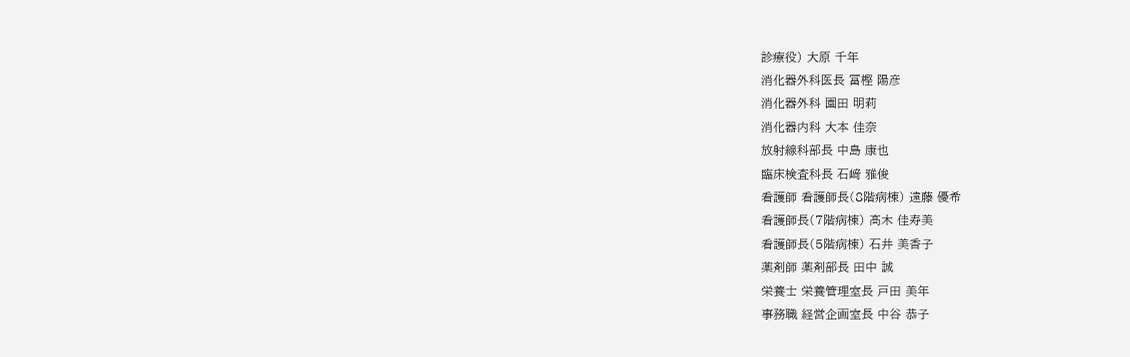診療役) 大原 千年
消化器外科医長 冨樫 陽彦
消化器外科 園田 明莉
消化器内科 大本 佳奈
放射線科部長 中島 康也
臨床検査科長 石﨑 雅俊
看護師 看護師長(8階病棟) 遠藤 優希
看護師長(7階病棟) 髙木 佳寿美
看護師長(5階病棟) 石井 美香子
薬剤師 薬剤部長 田中 誠
栄養士 栄養管理室長 戸田 美年
事務職 経営企画室長 中谷 恭子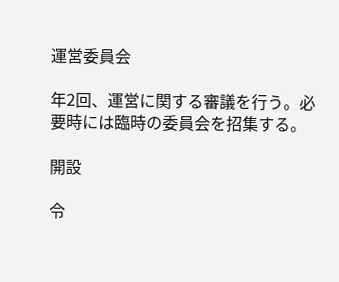運営委員会

年2回、運営に関する審議を行う。必要時には臨時の委員会を招集する。

開設

令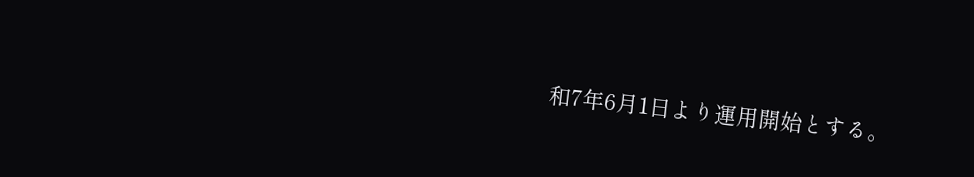和7年6月1日より運用開始とする。